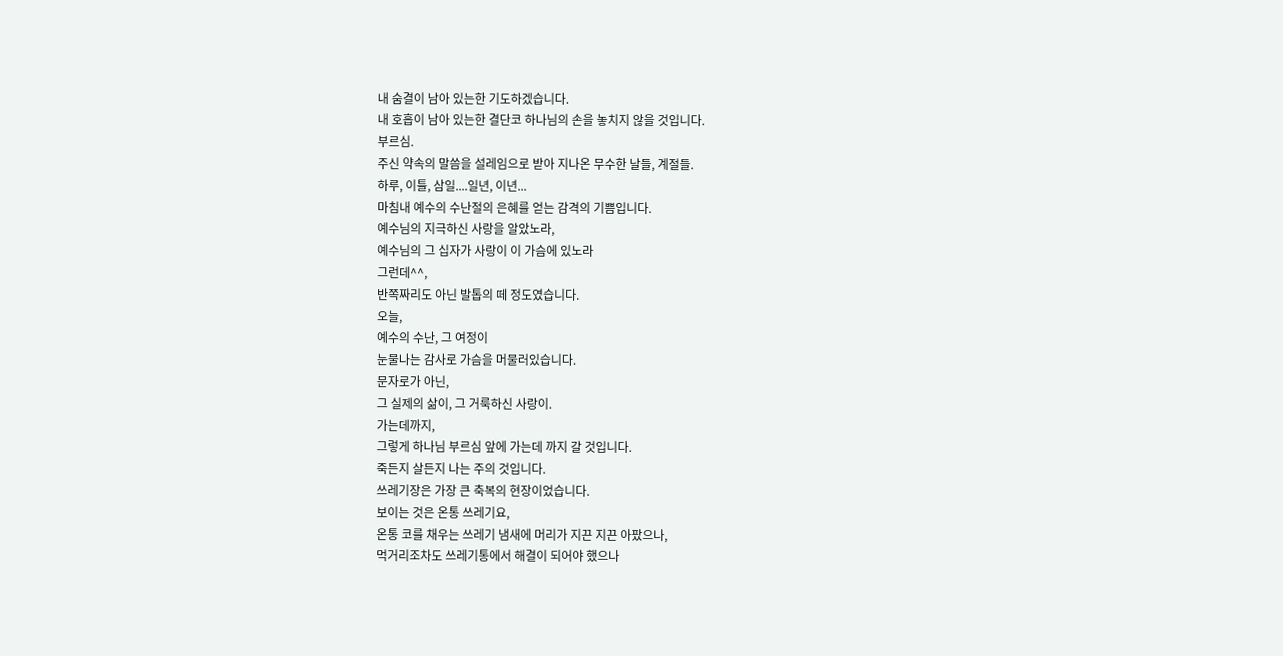내 숨결이 남아 있는한 기도하겠습니다.
내 호흡이 남아 있는한 결단코 하나님의 손을 놓치지 않을 것입니다.
부르심.
주신 약속의 말씀을 설레임으로 받아 지나온 무수한 날들, 계절들.
하루, 이틀, 삼일....일년, 이년...
마침내 예수의 수난절의 은혜를 얻는 감격의 기쁨입니다.
예수님의 지극하신 사랑을 알았노라,
예수님의 그 십자가 사랑이 이 가슴에 있노라
그런데^^,
반쪽짜리도 아닌 발톱의 떼 정도였습니다.
오늘,
예수의 수난, 그 여정이
눈물나는 감사로 가슴을 머물러있습니다.
문자로가 아닌,
그 실제의 삶이, 그 거룩하신 사랑이.
가는데까지,
그렇게 하나님 부르심 앞에 가는데 까지 갈 것입니다.
죽든지 살든지 나는 주의 것입니다.
쓰레기장은 가장 큰 축복의 현장이었습니다.
보이는 것은 온통 쓰레기요,
온통 코를 채우는 쓰레기 냄새에 머리가 지끈 지끈 아팠으나,
먹거리조차도 쓰레기통에서 해결이 되어야 했으나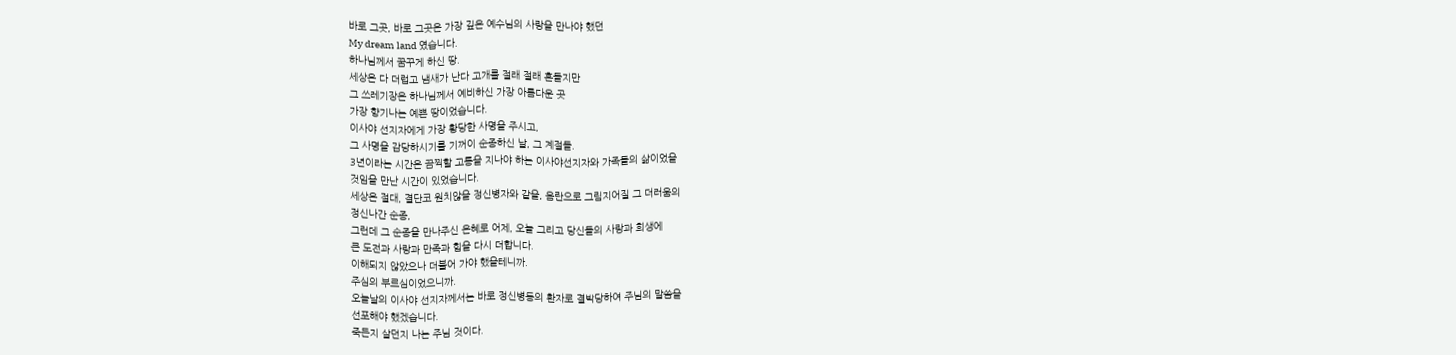바로 그곳, 바로 그곳은 가장 깊은 예수님의 사랑을 만나야 했던
My dream land 였습니다.
하나님께서 꿈꾸게 하신 땅.
세상은 다 더럽고 냄새가 난다 고개를 절래 절래 흔들지만
그 쓰레기장은 하나님께서 예비하신 가장 아름다운 곳
가장 향기나는 예쁜 땅이었습니다.
이사야 선지자에게 가장 황당한 사명을 주시고,
그 사명을 감당하시기를 기꺼이 순종하신 날, 그 계절들.
3년이라는 시간은 끔찍할 고통을 지나야 하는 이사야선지자와 가족들의 삶이었을
것임을 만난 시간이 있었습니다.
세상은 절대, 결단코 원치않을 정신병자와 같을, 음란으로 그림지어질 그 더러움의
정신나간 순종,
그런데 그 순종을 만나주신 은혜로 어제, 오늘 그리고 당신들의 사랑과 희생에
큰 도전과 사랑과 만족과 힘을 다시 더합니다.
이해되지 않았으나 더불어 가야 했을테니까.
주심의 부르심이었으니까.
오늘날의 이사야 선지자께서는 바로 정신병동의 환자로 결박당하여 주님의 말씀을
선포해야 했겠습니다.
죽든지 살던지 나는 주님 것이다.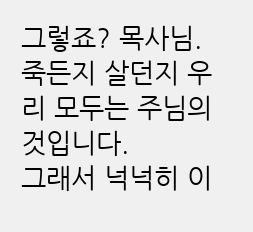그렇죠? 목사님.
죽든지 살던지 우리 모두는 주님의 것입니다.
그래서 넉넉히 이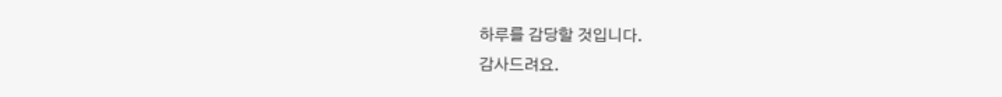하루를 감당할 것입니다.
감사드려요.